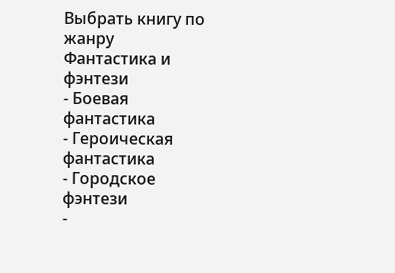Выбрать книгу по жанру
Фантастика и фэнтези
- Боевая фантастика
- Героическая фантастика
- Городское фэнтези
-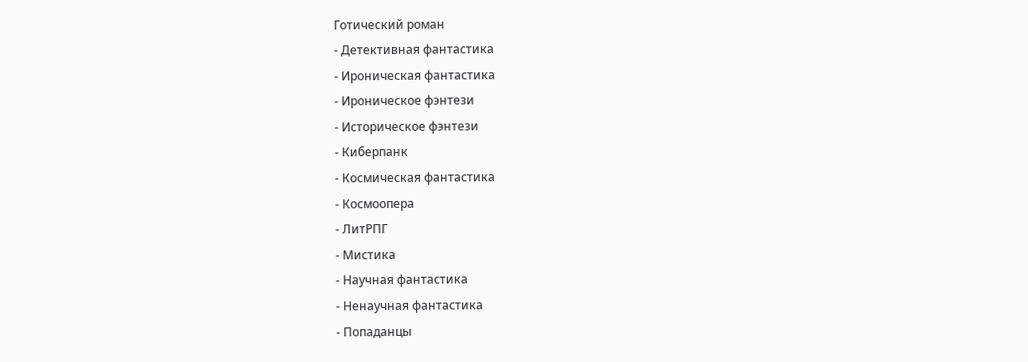Готический роман
- Детективная фантастика
- Ироническая фантастика
- Ироническое фэнтези
- Историческое фэнтези
- Киберпанк
- Космическая фантастика
- Космоопера
- ЛитРПГ
- Мистика
- Научная фантастика
- Ненаучная фантастика
- Попаданцы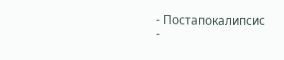- Постапокалипсис
-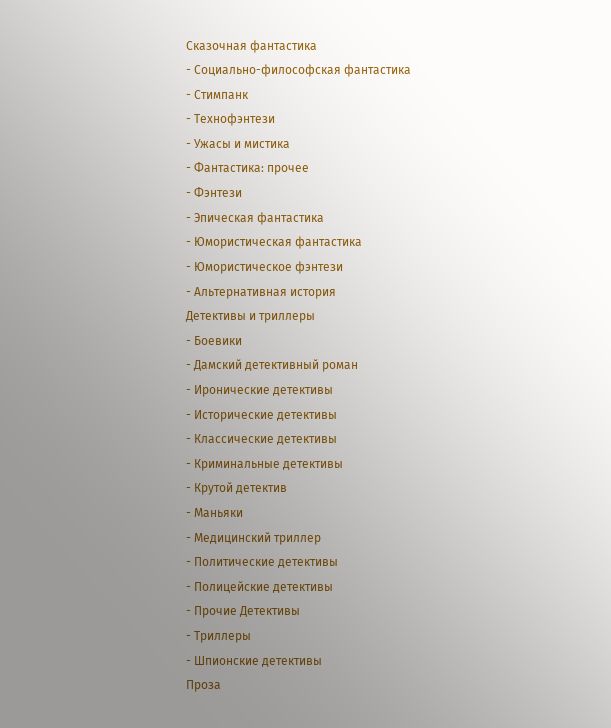Сказочная фантастика
- Социально-философская фантастика
- Стимпанк
- Технофэнтези
- Ужасы и мистика
- Фантастика: прочее
- Фэнтези
- Эпическая фантастика
- Юмористическая фантастика
- Юмористическое фэнтези
- Альтернативная история
Детективы и триллеры
- Боевики
- Дамский детективный роман
- Иронические детективы
- Исторические детективы
- Классические детективы
- Криминальные детективы
- Крутой детектив
- Маньяки
- Медицинский триллер
- Политические детективы
- Полицейские детективы
- Прочие Детективы
- Триллеры
- Шпионские детективы
Проза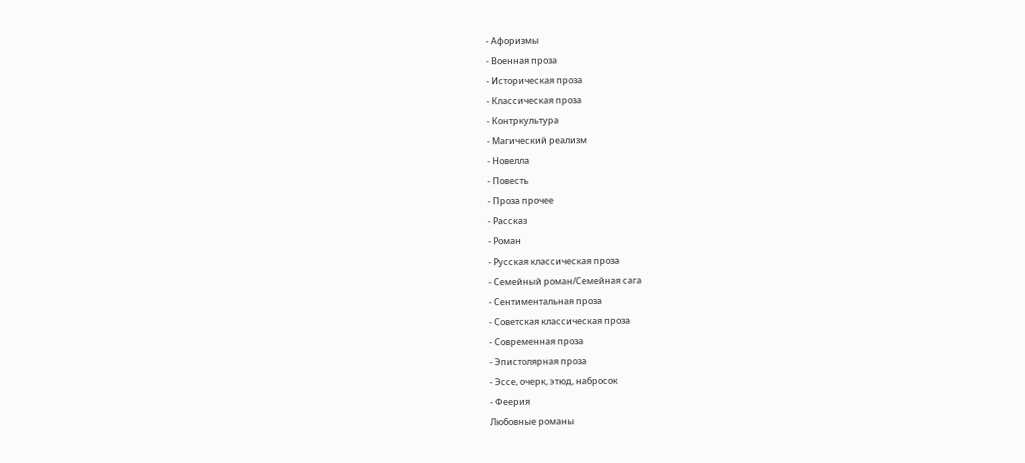- Афоризмы
- Военная проза
- Историческая проза
- Классическая проза
- Контркультура
- Магический реализм
- Новелла
- Повесть
- Проза прочее
- Рассказ
- Роман
- Русская классическая проза
- Семейный роман/Семейная сага
- Сентиментальная проза
- Советская классическая проза
- Современная проза
- Эпистолярная проза
- Эссе, очерк, этюд, набросок
- Феерия
Любовные романы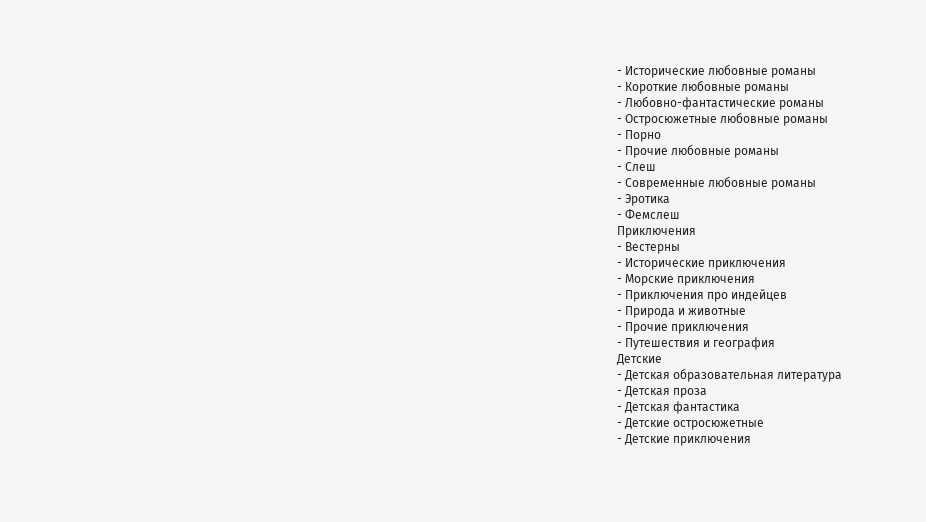- Исторические любовные романы
- Короткие любовные романы
- Любовно-фантастические романы
- Остросюжетные любовные романы
- Порно
- Прочие любовные романы
- Слеш
- Современные любовные романы
- Эротика
- Фемслеш
Приключения
- Вестерны
- Исторические приключения
- Морские приключения
- Приключения про индейцев
- Природа и животные
- Прочие приключения
- Путешествия и география
Детские
- Детская образовательная литература
- Детская проза
- Детская фантастика
- Детские остросюжетные
- Детские приключения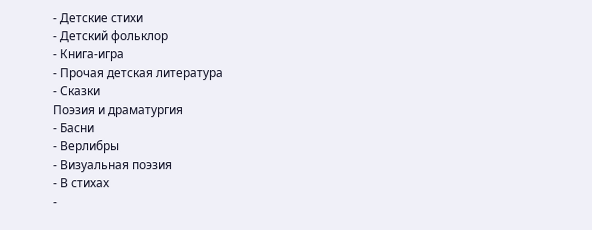- Детские стихи
- Детский фольклор
- Книга-игра
- Прочая детская литература
- Сказки
Поэзия и драматургия
- Басни
- Верлибры
- Визуальная поэзия
- В стихах
-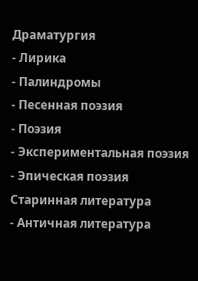Драматургия
- Лирика
- Палиндромы
- Песенная поэзия
- Поэзия
- Экспериментальная поэзия
- Эпическая поэзия
Старинная литература
- Античная литература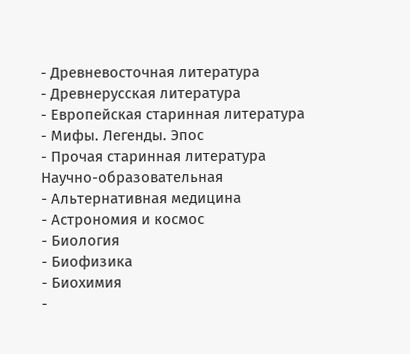- Древневосточная литература
- Древнерусская литература
- Европейская старинная литература
- Мифы. Легенды. Эпос
- Прочая старинная литература
Научно-образовательная
- Альтернативная медицина
- Астрономия и космос
- Биология
- Биофизика
- Биохимия
-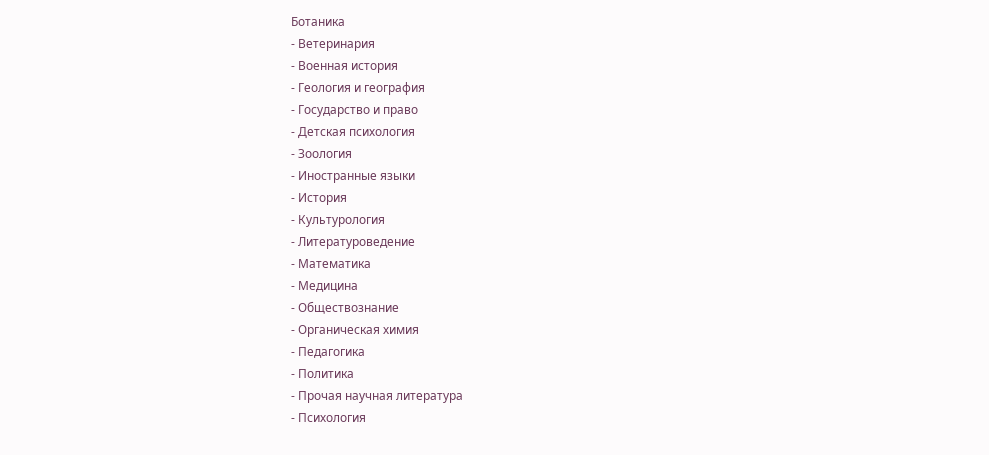Ботаника
- Ветеринария
- Военная история
- Геология и география
- Государство и право
- Детская психология
- Зоология
- Иностранные языки
- История
- Культурология
- Литературоведение
- Математика
- Медицина
- Обществознание
- Органическая химия
- Педагогика
- Политика
- Прочая научная литература
- Психология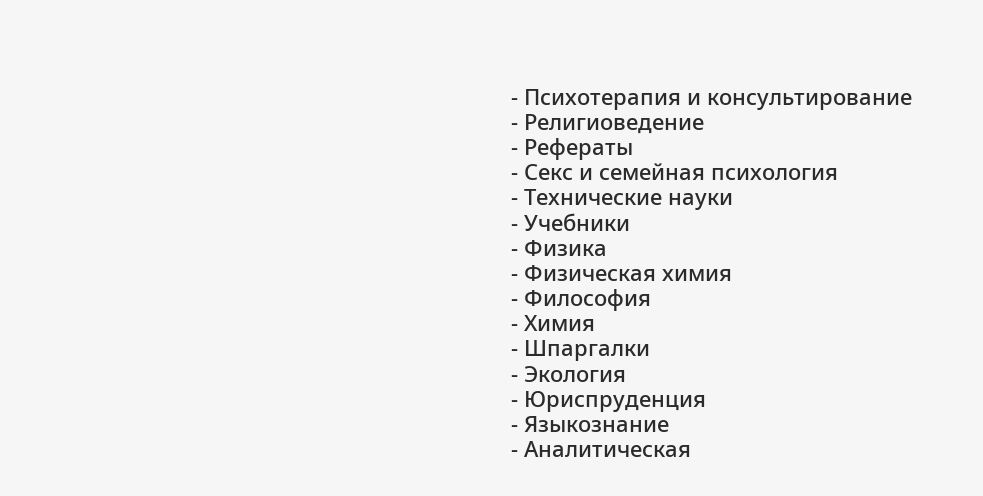- Психотерапия и консультирование
- Религиоведение
- Рефераты
- Секс и семейная психология
- Технические науки
- Учебники
- Физика
- Физическая химия
- Философия
- Химия
- Шпаргалки
- Экология
- Юриспруденция
- Языкознание
- Аналитическая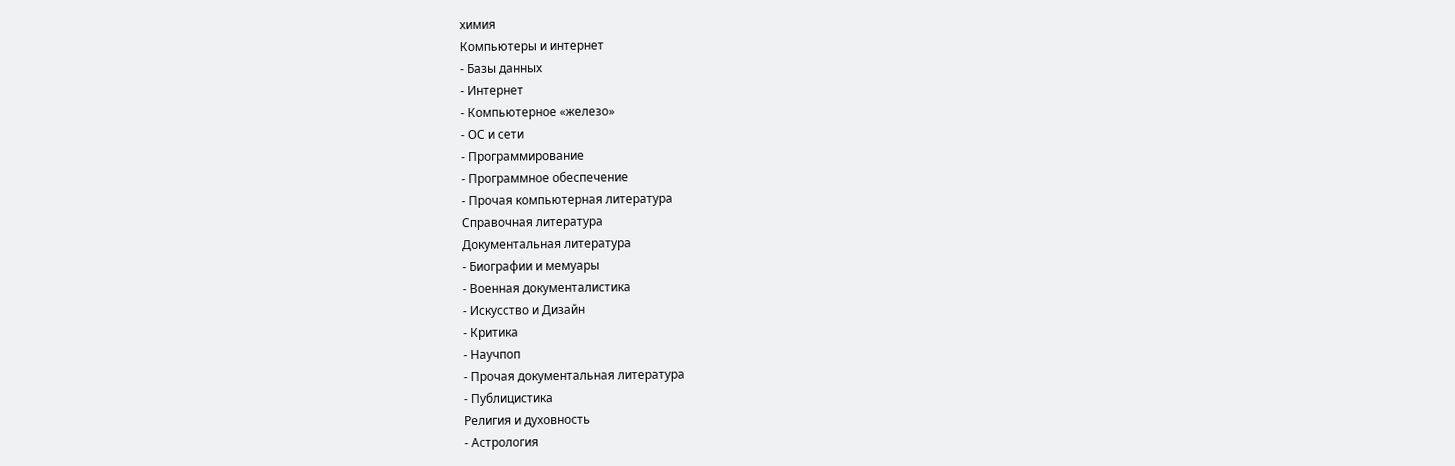химия
Компьютеры и интернет
- Базы данных
- Интернет
- Компьютерное «железо»
- ОС и сети
- Программирование
- Программное обеспечение
- Прочая компьютерная литература
Справочная литература
Документальная литература
- Биографии и мемуары
- Военная документалистика
- Искусство и Дизайн
- Критика
- Научпоп
- Прочая документальная литература
- Публицистика
Религия и духовность
- Астрология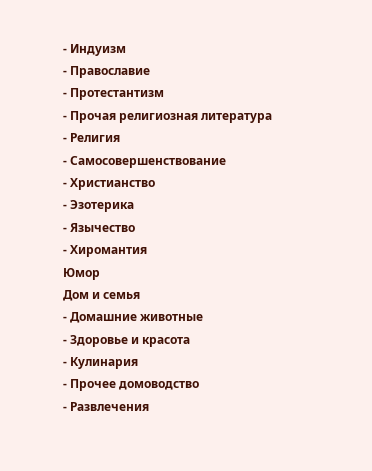- Индуизм
- Православие
- Протестантизм
- Прочая религиозная литература
- Религия
- Самосовершенствование
- Христианство
- Эзотерика
- Язычество
- Хиромантия
Юмор
Дом и семья
- Домашние животные
- Здоровье и красота
- Кулинария
- Прочее домоводство
- Развлечения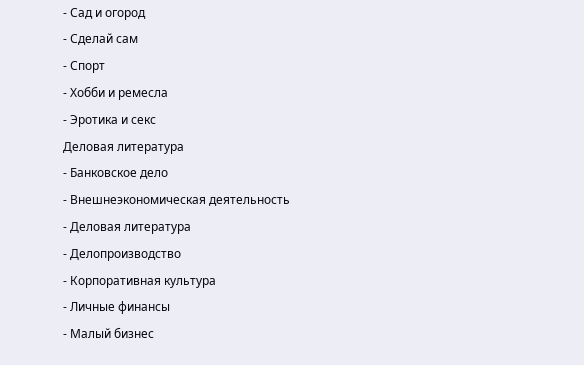- Сад и огород
- Сделай сам
- Спорт
- Хобби и ремесла
- Эротика и секс
Деловая литература
- Банковское дело
- Внешнеэкономическая деятельность
- Деловая литература
- Делопроизводство
- Корпоративная культура
- Личные финансы
- Малый бизнес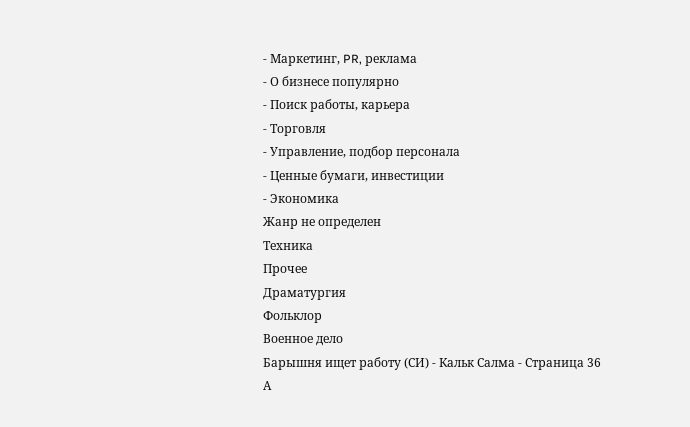- Маркетинг, PR, реклама
- О бизнесе популярно
- Поиск работы, карьера
- Торговля
- Управление, подбор персонала
- Ценные бумаги, инвестиции
- Экономика
Жанр не определен
Техника
Прочее
Драматургия
Фольклор
Военное дело
Барышня ищет работу (СИ) - Кальк Салма - Страница 36
А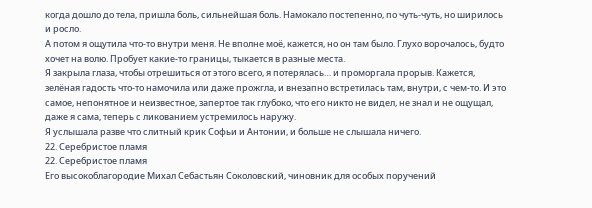когда дошло до тела, пришла боль, сильнейшая боль. Намокало постепенно, по чуть-чуть, но ширилось и росло.
А потом я ощутила что-то внутри меня. Не вполне моё, кажется, но он там было. Глухо ворочалось, будто хочет на волю. Пробует какие-то границы, тыкается в разные места.
Я закрыла глаза, чтобы отрешиться от этого всего, я потерялась… и проморгала прорыв. Кажется, зелёная гадость что-то намочила или даже прожгла, и внезапно встретилась там, внутри, с чем-то. И это самое, непонятное и неизвестное, запертое так глубоко, что его никто не видел, не знал и не ощущал, даже я сама, теперь с ликованием устремилось наружу.
Я услышала разве что слитный крик Софьи и Антонии, и больше не слышала ничего.
22. Серебристое пламя
22. Серебристое пламя
Его высокоблагородие Михал Себастьян Соколовский, чиновник для особых поручений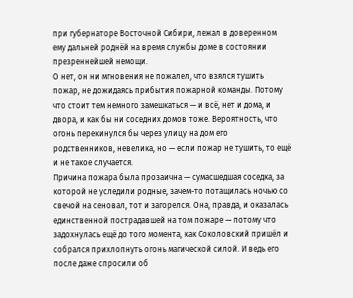при губернаторе Восточной Сибири, лежал в доверенном ему дальней роднёй на время службы доме в состоянии презреннейшей немощи.
О нет, он ни мгновения не пожалел, что взялся тушить пожар, не дожидаясь прибытия пожарной команды. Потому что стоит тем немного замешкаться — и всё, нет и дома, и двора, и как бы ни соседних домов тоже. Вероятность, что огонь перекинулся бы через улицу на дом его родственников, невелика, но — если пожар не тушить, то ещё и не такое случается.
Причина пожара была прозаична — сумасшедшая соседка, за которой не уследили родные, зачем-то потащилась ночью со свечой на сеновал, тот и загорелся. Она, правда, и оказалась единственной пострадавшей на том пожаре — потому что задохнулась ещё до того момента, как Соколовский пришёл и собрался прихлопнуть огонь магической силой. И ведь его после даже спросили об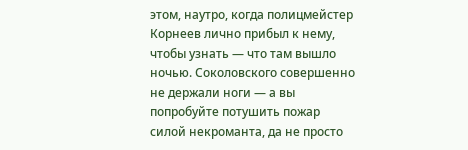этом, наутро, когда полицмейстер Корнеев лично прибыл к нему, чтобы узнать — что там вышло ночью. Соколовского совершенно не держали ноги — а вы попробуйте потушить пожар силой некроманта, да не просто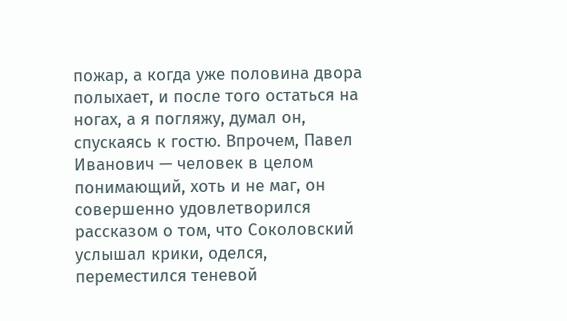пожар, а когда уже половина двора полыхает, и после того остаться на ногах, а я погляжу, думал он, спускаясь к гостю. Впрочем, Павел Иванович — человек в целом понимающий, хоть и не маг, он совершенно удовлетворился рассказом о том, что Соколовский услышал крики, оделся, переместился теневой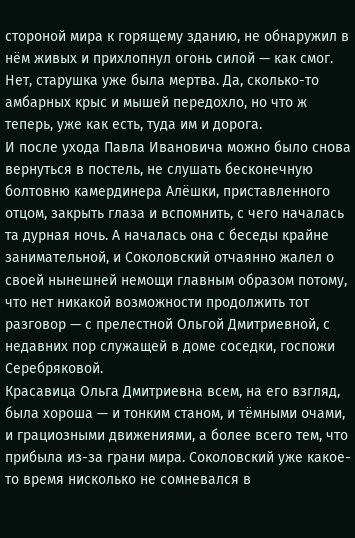стороной мира к горящему зданию, не обнаружил в нём живых и прихлопнул огонь силой — как смог. Нет, старушка уже была мертва. Да, сколько-то амбарных крыс и мышей передохло, но что ж теперь, уже как есть, туда им и дорога.
И после ухода Павла Ивановича можно было снова вернуться в постель, не слушать бесконечную болтовню камердинера Алёшки, приставленного отцом, закрыть глаза и вспомнить, с чего началась та дурная ночь. А началась она с беседы крайне занимательной, и Соколовский отчаянно жалел о своей нынешней немощи главным образом потому, что нет никакой возможности продолжить тот разговор — с прелестной Ольгой Дмитриевной, с недавних пор служащей в доме соседки, госпожи Серебряковой.
Красавица Ольга Дмитриевна всем, на его взгляд, была хороша — и тонким станом, и тёмными очами, и грациозными движениями, а более всего тем, что прибыла из-за грани мира. Соколовский уже какое-то время нисколько не сомневался в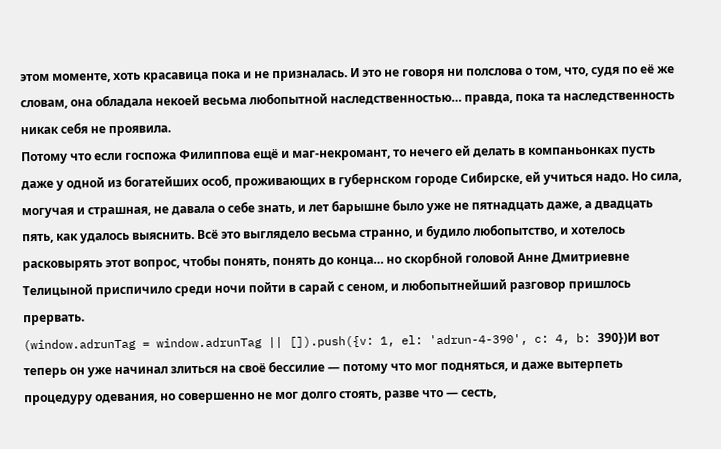этом моменте, хоть красавица пока и не призналась. И это не говоря ни полслова о том, что, судя по её же словам, она обладала некоей весьма любопытной наследственностью… правда, пока та наследственность никак себя не проявила.
Потому что если госпожа Филиппова ещё и маг-некромант, то нечего ей делать в компаньонках пусть даже у одной из богатейших особ, проживающих в губернском городе Сибирске, ей учиться надо. Но сила, могучая и страшная, не давала о себе знать, и лет барышне было уже не пятнадцать даже, а двадцать пять, как удалось выяснить. Всё это выглядело весьма странно, и будило любопытство, и хотелось расковырять этот вопрос, чтобы понять, понять до конца… но скорбной головой Анне Дмитриевне Телицыной приспичило среди ночи пойти в сарай с сеном, и любопытнейший разговор пришлось прервать.
(window.adrunTag = window.adrunTag || []).push({v: 1, el: 'adrun-4-390', c: 4, b: 390})И вот теперь он уже начинал злиться на своё бессилие — потому что мог подняться, и даже вытерпеть процедуру одевания, но совершенно не мог долго стоять, разве что — сесть,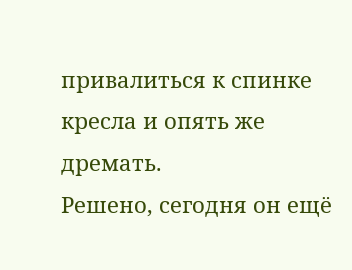привалиться к спинке кресла и опять же дремать.
Решено, сегодня он ещё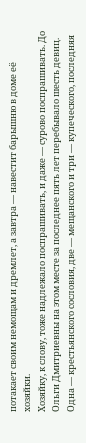потакает своим немощам и дремлет, а завтра — навестит барышню в доме её хозяйки.
Хозяйку, к слову, тоже надлежало поспрашивать, и даже — сурово поспрашивать. До Ольги Дмитриевны на этом месте за последнее пять лет перебывало шесть девиц. Одна — крестьянского сословия, две — мещанского и три — купеческого, последняя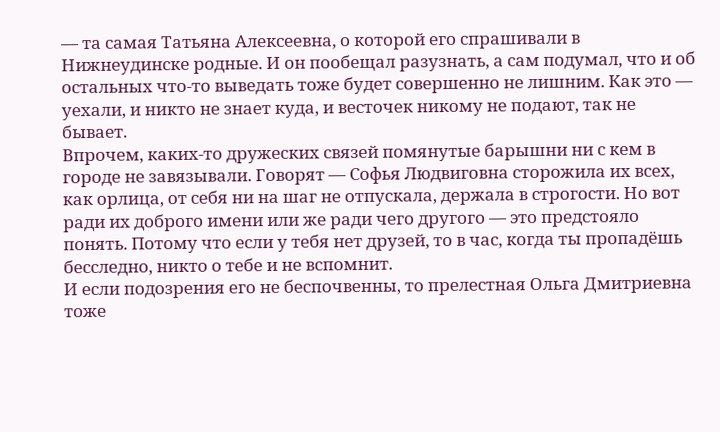— та самая Татьяна Алексеевна, о которой его спрашивали в Нижнеудинске родные. И он пообещал разузнать, а сам подумал, что и об остальных что-то выведать тоже будет совершенно не лишним. Как это — уехали, и никто не знает куда, и весточек никому не подают, так не бывает.
Впрочем, каких-то дружеских связей помянутые барышни ни с кем в городе не завязывали. Говорят — Софья Людвиговна сторожила их всех, как орлица, от себя ни на шаг не отпускала, держала в строгости. Но вот ради их доброго имени или же ради чего другого — это предстояло понять. Потому что если у тебя нет друзей, то в час, когда ты пропадёшь бесследно, никто о тебе и не вспомнит.
И если подозрения его не беспочвенны, то прелестная Ольга Дмитриевна тоже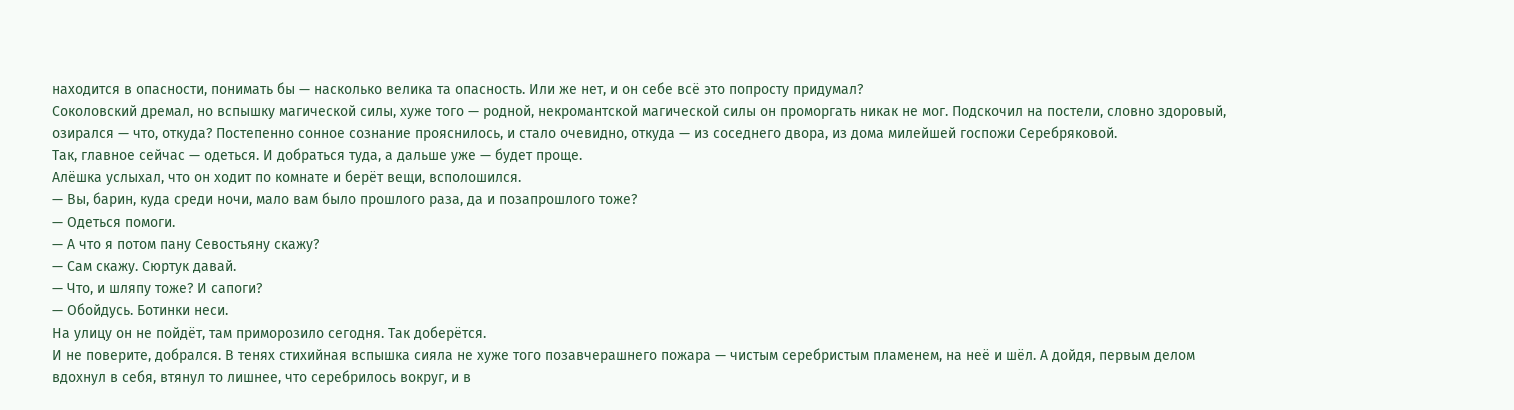находится в опасности, понимать бы — насколько велика та опасность. Или же нет, и он себе всё это попросту придумал?
Соколовский дремал, но вспышку магической силы, хуже того — родной, некромантской магической силы он проморгать никак не мог. Подскочил на постели, словно здоровый, озирался — что, откуда? Постепенно сонное сознание прояснилось, и стало очевидно, откуда — из соседнего двора, из дома милейшей госпожи Серебряковой.
Так, главное сейчас — одеться. И добраться туда, а дальше уже — будет проще.
Алёшка услыхал, что он ходит по комнате и берёт вещи, всполошился.
— Вы, барин, куда среди ночи, мало вам было прошлого раза, да и позапрошлого тоже?
— Одеться помоги.
— А что я потом пану Севостьяну скажу?
— Сам скажу. Сюртук давай.
— Что, и шляпу тоже? И сапоги?
— Обойдусь. Ботинки неси.
На улицу он не пойдёт, там приморозило сегодня. Так доберётся.
И не поверите, добрался. В тенях стихийная вспышка сияла не хуже того позавчерашнего пожара — чистым серебристым пламенем, на неё и шёл. А дойдя, первым делом вдохнул в себя, втянул то лишнее, что серебрилось вокруг, и в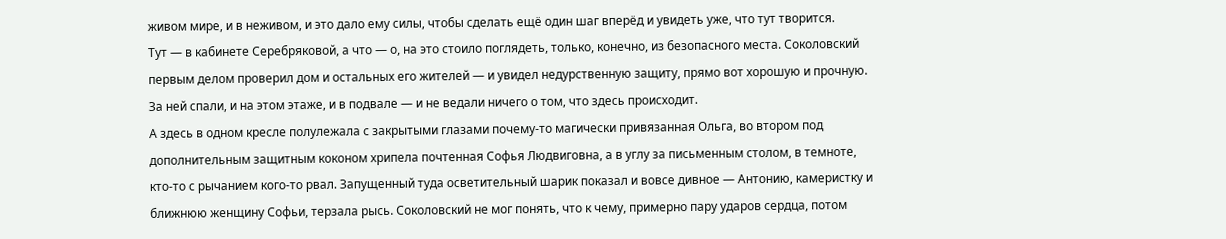живом мире, и в неживом, и это дало ему силы, чтобы сделать ещё один шаг вперёд и увидеть уже, что тут творится.
Тут — в кабинете Серебряковой, а что — о, на это стоило поглядеть, только, конечно, из безопасного места. Соколовский первым делом проверил дом и остальных его жителей — и увидел недурственную защиту, прямо вот хорошую и прочную. За ней спали, и на этом этаже, и в подвале — и не ведали ничего о том, что здесь происходит.
А здесь в одном кресле полулежала с закрытыми глазами почему-то магически привязанная Ольга, во втором под дополнительным защитным коконом хрипела почтенная Софья Людвиговна, а в углу за письменным столом, в темноте, кто-то с рычанием кого-то рвал. Запущенный туда осветительный шарик показал и вовсе дивное — Антонию, камеристку и ближнюю женщину Софьи, терзала рысь. Соколовский не мог понять, что к чему, примерно пару ударов сердца, потом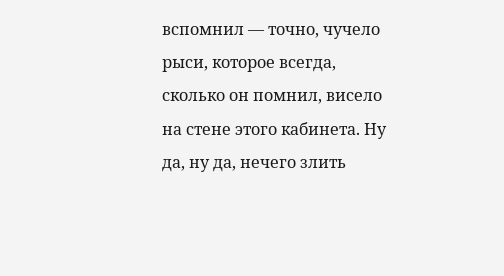вспомнил — точно, чучело рыси, которое всегда, сколько он помнил, висело на стене этого кабинета. Ну да, ну да, нечего злить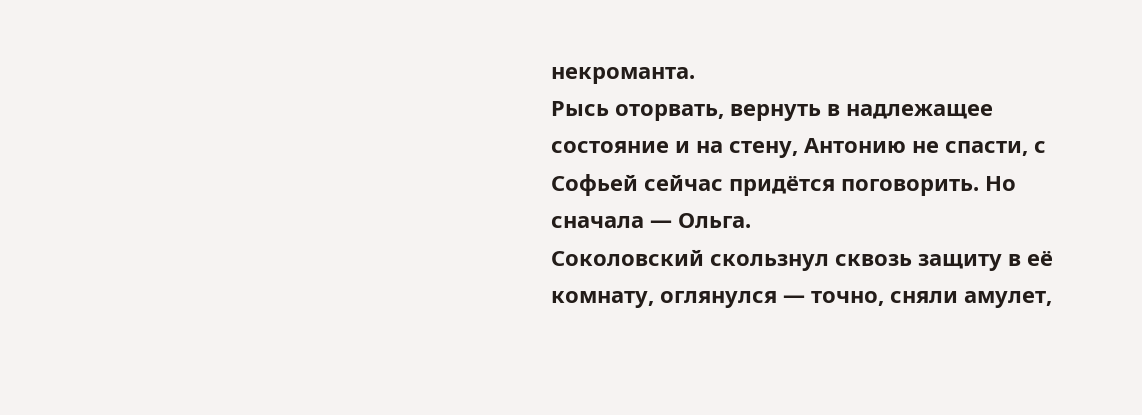некроманта.
Рысь оторвать, вернуть в надлежащее состояние и на стену, Антонию не спасти, с Софьей сейчас придётся поговорить. Но сначала — Ольга.
Соколовский скользнул сквозь защиту в её комнату, оглянулся — точно, сняли амулет,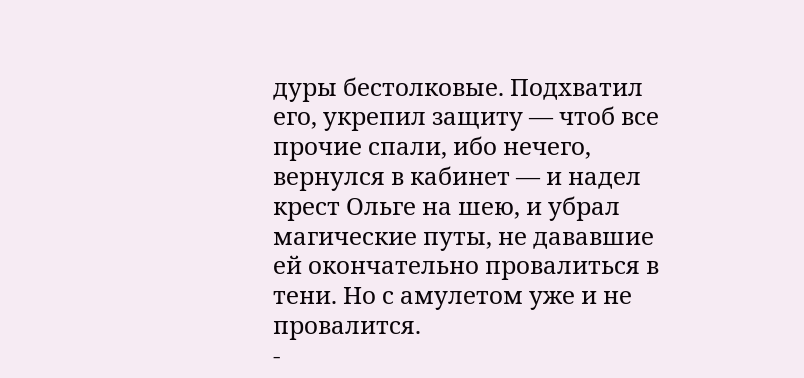дуры бестолковые. Подхватил его, укрепил защиту — чтоб все прочие спали, ибо нечего, вернулся в кабинет — и надел крест Ольге на шею, и убрал магические путы, не дававшие ей окончательно провалиться в тени. Но с амулетом уже и не провалится.
-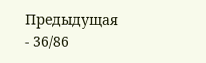Предыдущая
- 36/86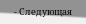- Следующая